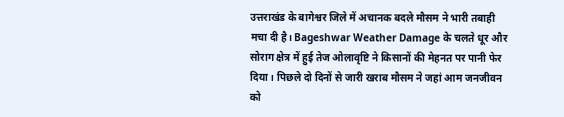उत्तराखंड के बागेश्वर जिले में अचानक बदले मौसम ने भारी तबाही मचा दी है। Bageshwar Weather Damage के चलते धूर और सोराग क्षेत्र में हुई तेज ओलावृष्टि ने किसानों की मेहनत पर पानी फेर दिया। पिछले दो दिनों से जारी खराब मौसम ने जहां आम जनजीवन को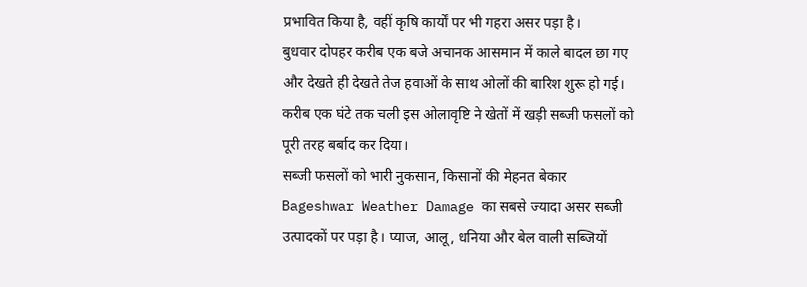प्रभावित किया है, वहीं कृषि कार्यों पर भी गहरा असर पड़ा है।
बुधवार दोपहर करीब एक बजे अचानक आसमान में काले बादल छा गए और देखते ही देखते तेज हवाओं के साथ ओलों की बारिश शुरू हो गई। करीब एक घंटे तक चली इस ओलावृष्टि ने खेतों में खड़ी सब्जी फसलों को पूरी तरह बर्बाद कर दिया।
सब्जी फसलों को भारी नुकसान, किसानों की मेहनत बेकार
Bageshwar Weather Damage का सबसे ज्यादा असर सब्जी उत्पादकों पर पड़ा है। प्याज, आलू, धनिया और बेल वाली सब्जियों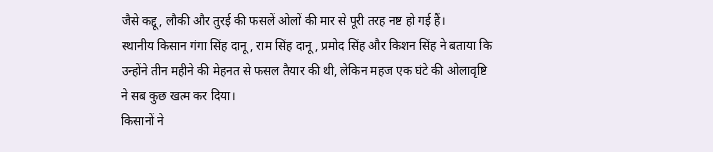जैसे कद्दू, लौकी और तुरई की फसलें ओलों की मार से पूरी तरह नष्ट हो गई हैं।
स्थानीय किसान गंगा सिंह दानू, राम सिंह दानू, प्रमोद सिंह और किशन सिंह ने बताया कि उन्होंने तीन महीने की मेहनत से फसल तैयार की थी, लेकिन महज एक घंटे की ओलावृष्टि ने सब कुछ खत्म कर दिया।
किसानों ने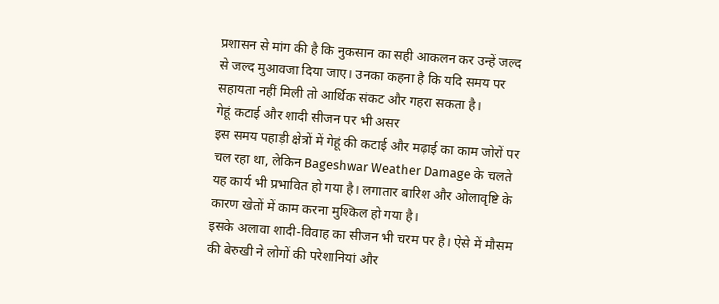प्रशासन से मांग की है कि नुकसान का सही आकलन कर उन्हें जल्द से जल्द मुआवजा दिया जाए। उनका कहना है कि यदि समय पर सहायता नहीं मिली तो आर्थिक संकट और गहरा सकता है।
गेहूं कटाई और शादी सीजन पर भी असर
इस समय पहाड़ी क्षेत्रों में गेहूं की कटाई और मढ़ाई का काम जोरों पर चल रहा था, लेकिन Bageshwar Weather Damage के चलते यह कार्य भी प्रभावित हो गया है। लगातार बारिश और ओलावृष्टि के कारण खेतों में काम करना मुश्किल हो गया है।
इसके अलावा शादी-विवाह का सीजन भी चरम पर है। ऐसे में मौसम की बेरुखी ने लोगों की परेशानियां और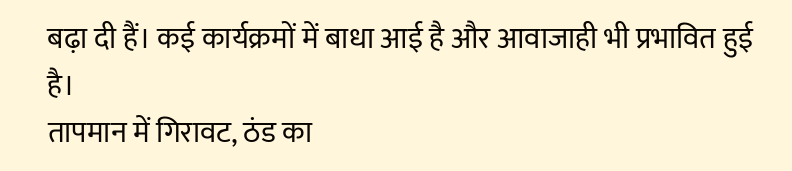बढ़ा दी हैं। कई कार्यक्रमों में बाधा आई है और आवाजाही भी प्रभावित हुई है।
तापमान में गिरावट, ठंड का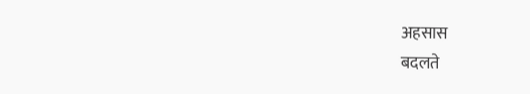अहसास
बदलते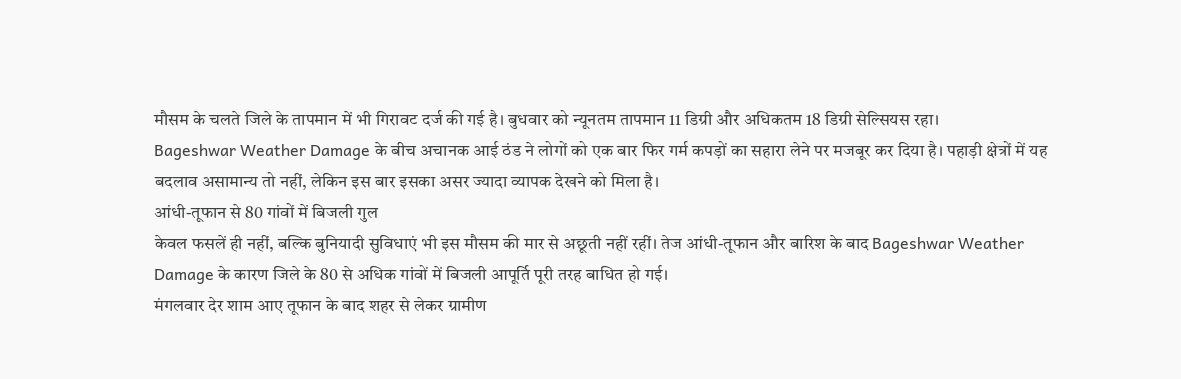मौसम के चलते जिले के तापमान में भी गिरावट दर्ज की गई है। बुधवार को न्यूनतम तापमान 11 डिग्री और अधिकतम 18 डिग्री सेल्सियस रहा।
Bageshwar Weather Damage के बीच अचानक आई ठंड ने लोगों को एक बार फिर गर्म कपड़ों का सहारा लेने पर मजबूर कर दिया है। पहाड़ी क्षेत्रों में यह बदलाव असामान्य तो नहीं, लेकिन इस बार इसका असर ज्यादा व्यापक देखने को मिला है।
आंधी-तूफान से 80 गांवों में बिजली गुल
केवल फसलें ही नहीं, बल्कि बुनियादी सुविधाएं भी इस मौसम की मार से अछूती नहीं रहीं। तेज आंधी-तूफान और बारिश के बाद Bageshwar Weather Damage के कारण जिले के 80 से अधिक गांवों में बिजली आपूर्ति पूरी तरह बाधित हो गई।
मंगलवार देर शाम आए तूफान के बाद शहर से लेकर ग्रामीण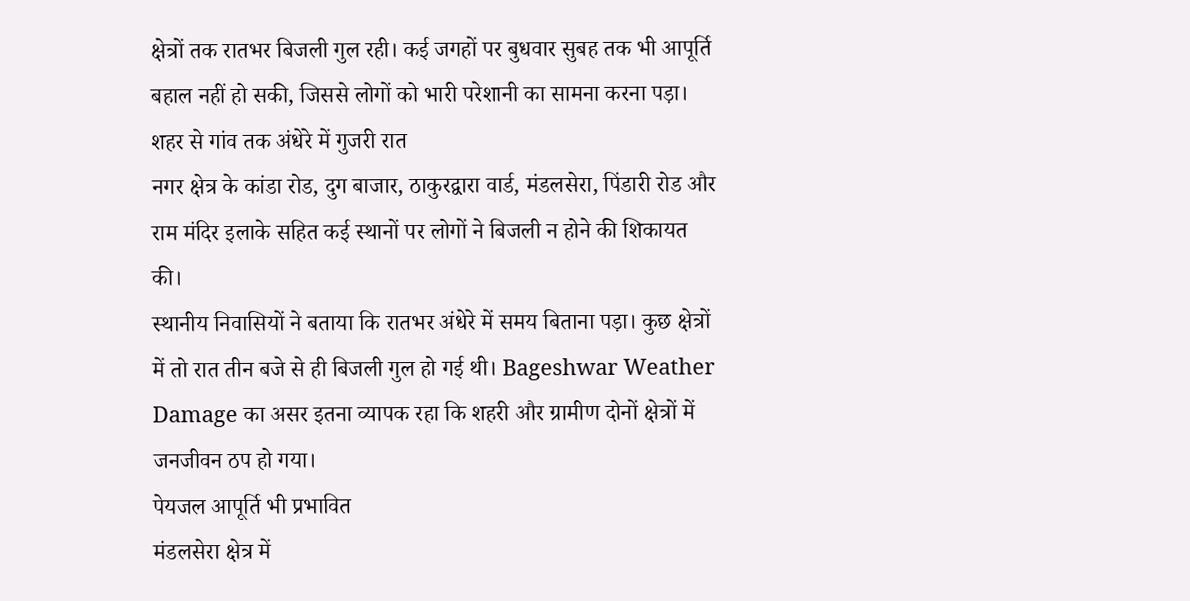क्षेत्रों तक रातभर बिजली गुल रही। कई जगहों पर बुधवार सुबह तक भी आपूर्ति बहाल नहीं हो सकी, जिससे लोगों को भारी परेशानी का सामना करना पड़ा।
शहर से गांव तक अंधेरे में गुजरी रात
नगर क्षेत्र के कांडा रोड, दुग बाजार, ठाकुरद्वारा वार्ड, मंडलसेरा, पिंडारी रोड और राम मंदिर इलाके सहित कई स्थानों पर लोगों ने बिजली न होने की शिकायत की।
स्थानीय निवासियों ने बताया कि रातभर अंधेरे में समय बिताना पड़ा। कुछ क्षेत्रों में तो रात तीन बजे से ही बिजली गुल हो गई थी। Bageshwar Weather Damage का असर इतना व्यापक रहा कि शहरी और ग्रामीण दोनों क्षेत्रों में जनजीवन ठप हो गया।
पेयजल आपूर्ति भी प्रभावित
मंडलसेरा क्षेत्र में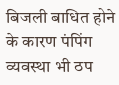बिजली बाधित होने के कारण पंपिंग व्यवस्था भी ठप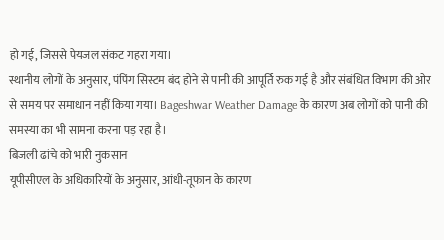हो गई, जिससे पेयजल संकट गहरा गया।
स्थानीय लोगों के अनुसार, पंपिंग सिस्टम बंद होने से पानी की आपूर्ति रुक गई है और संबंधित विभाग की ओर से समय पर समाधान नहीं किया गया। Bageshwar Weather Damage के कारण अब लोगों को पानी की समस्या का भी सामना करना पड़ रहा है।
बिजली ढांचे को भारी नुकसान
यूपीसीएल के अधिकारियों के अनुसार, आंधी-तूफान के कारण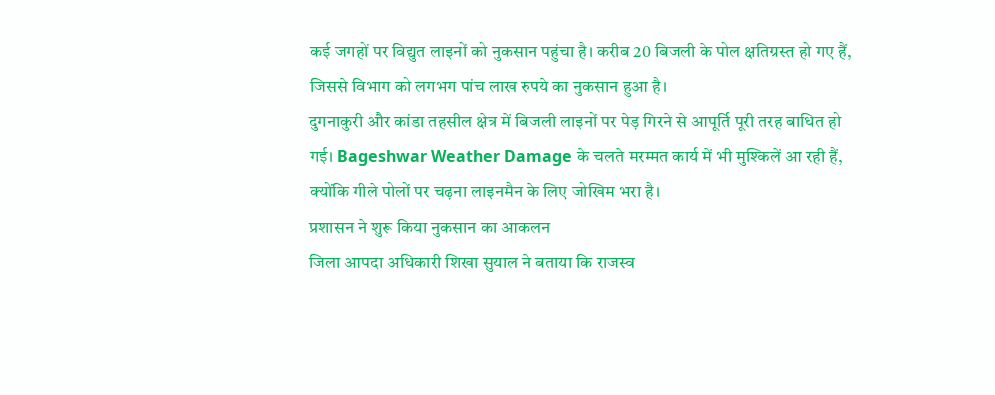कई जगहों पर विद्युत लाइनों को नुकसान पहुंचा है। करीब 20 बिजली के पोल क्षतिग्रस्त हो गए हैं, जिससे विभाग को लगभग पांच लाख रुपये का नुकसान हुआ है।
दुगनाकुरी और कांडा तहसील क्षेत्र में बिजली लाइनों पर पेड़ गिरने से आपूर्ति पूरी तरह बाधित हो गई। Bageshwar Weather Damage के चलते मरम्मत कार्य में भी मुश्किलें आ रही हैं, क्योंकि गीले पोलों पर चढ़ना लाइनमैन के लिए जोखिम भरा है।
प्रशासन ने शुरू किया नुकसान का आकलन
जिला आपदा अधिकारी शिखा सुयाल ने बताया कि राजस्व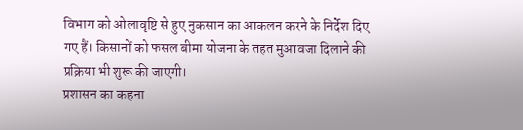विभाग को ओलावृष्टि से हुए नुकसान का आकलन करने के निर्देश दिए गए हैं। किसानों को फसल बीमा योजना के तहत मुआवजा दिलाने की प्रक्रिया भी शुरू की जाएगी।
प्रशासन का कहना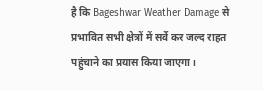है कि Bageshwar Weather Damage से प्रभावित सभी क्षेत्रों में सर्वे कर जल्द राहत पहुंचाने का प्रयास किया जाएगा।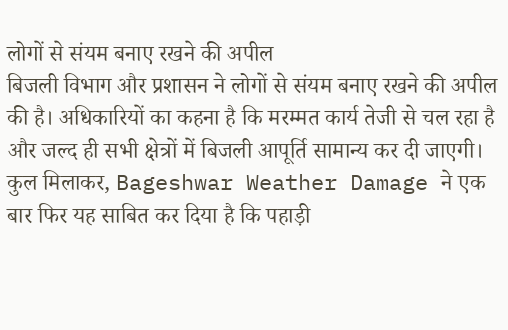लोगों से संयम बनाए रखने की अपील
बिजली विभाग और प्रशासन ने लोगों से संयम बनाए रखने की अपील की है। अधिकारियों का कहना है कि मरम्मत कार्य तेजी से चल रहा है और जल्द ही सभी क्षेत्रों में बिजली आपूर्ति सामान्य कर दी जाएगी।
कुल मिलाकर, Bageshwar Weather Damage ने एक बार फिर यह साबित कर दिया है कि पहाड़ी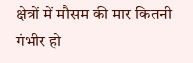क्षेत्रों में मौसम की मार कितनी गंभीर हो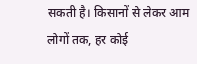सकती है। किसानों से लेकर आम लोगों तक, हर कोई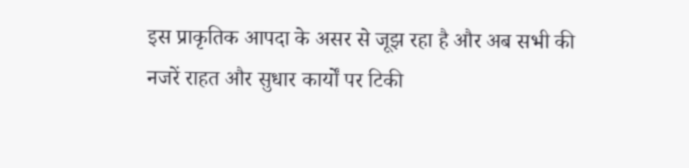इस प्राकृतिक आपदा के असर से जूझ रहा है और अब सभी की नजरें राहत और सुधार कार्यों पर टिकी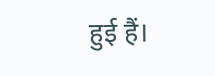हुई हैं।